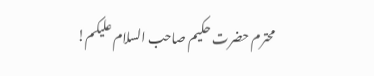محترم حضرت حکیم صاحب السلام علیکم!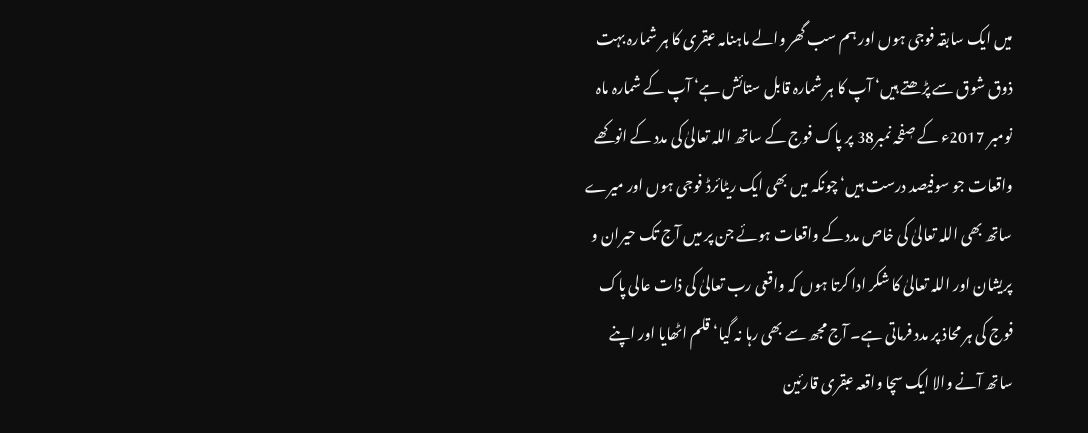میں ایک سابقہ فوجی ہوں اور ہم سب گھر والے ماہنامہ عبقری کا ہر شمارہ بہت ذوق شوق سے پڑھتے ہیں‘ آپ کا ہر شمارہ قابل ستائش ہے‘ آپ کے شمارہ ماہ نومبر 2017ء کے صٖفحہ نمبر38 پر پاک فوج کے ساتھ اللہ تعالیٰ کی مدد کے انوکھے واقعات جو سوفیصد درست ہیں‘ چونکہ میں بھی ایک ریٹائرڈ فوجی ہوں اور میرے ساتھ بھی اللہ تعالیٰ کی خاص مدد کے واقعات ہوئے جن پر میں آج تک حیران و پریشان اور اللہ تعالیٰ کا شکر ادا کرتا ہوں کہ واقعی رب تعالیٰ کی ذات عالی پاک فوج کی ہر محاذ پر مدد فرماتی ہے۔ آج مجھ سے بھی رہا نہ گیا‘ قلم اٹھایا اور اپنے ساتھ آنے والا ایک سچا واقعہ عبقری قارئین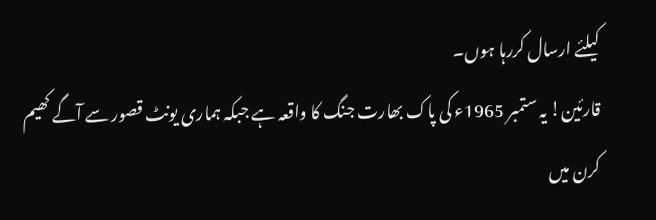کیلئے ارسال کررہا ہوں۔
قارئین! یہ ستمبر 1965ء کی پاک بھارت جنگ کا واقعہ ہے جبکہ ہماری یونٹ قصور سے آگے کھیم کرن میں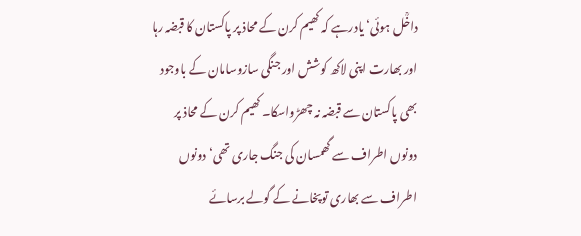داخؒل ہوئی‘ یادرہے کہ کھیم کرن کے محاذ پر پاکستان کا قبضہ رہا اور بھارت اپنی لاکھ کوشش اور جنگی سازوسامان کے باوجود بھی پاکستان سے قبضہ نہ چھڑواسکا۔ کھیم کرن کے محاذ پر دونوں اطراف سے گھمسان کی جنگ جاری تھی‘ دونوں اطراف سے بھاری توپخانے کے گولے برسائے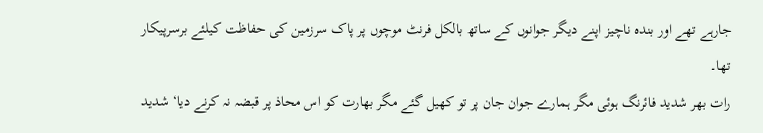جارہے تھے اور بندہ ناچیز اپنے دیگر جوانوں کے ساتھ بالکل فرنٹ موچوں پر پاک سرزمین کی حفاظت کیلئے برسرپیکار تھا۔
رات بھر شدید فائرنگ ہوئی مگر ہمارے جوان جان پر تو کھیل گئے مگر بھارت کو اس محاذ پر قبضہ نہ کرنے دیا‘ شدید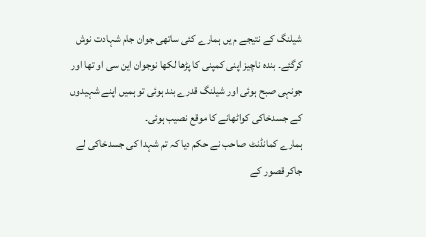شیلنگ کے نتیجے م یں ہمارے کئی ساتھی جوان جام شہادت نوش کرگئے۔ بندہ ناچیز اپنی کمپنی کا پڑھا لکھا نوجوان این سی او تھا اور جونہی صبح ہوئی اور شیلنگ قدرے بند ہوئی تو ہمیں اپنے شہیدوں کے جسدخاکی کواٹھانے کا موقع نصیب ہوئی۔
ہمارے کمانڈنٹ صاحب نے حکم دیا کہ تم شہدا کی جسدخاکی لے جاکر قصور کے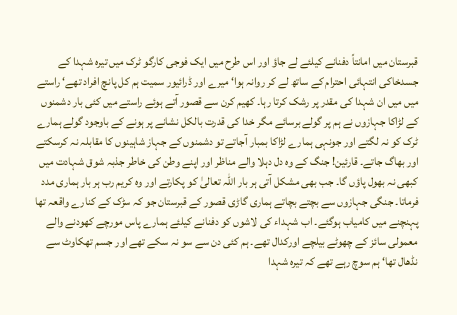قبرستان میں امانتاً دفنانے کیلئے لے جاؤ اور اس طرح میں ایک فوجی کارگو ٹرک میں تیرہ شہدا کے جسدخاکی انتہائی احترام کے ساتھ لے کر روانہ ہوا‘ میرے اور ڈرائیور سمیت ہم کل پانچ افراد تھے‘ راستے میں میں ان شہدا کی مقدر پر رشک کرتا رہا۔ کھیم کرن سے قصور آتے ہوئے راستے میں کئی بار دشمنوں کے لڑاکا جہازوں نے ہم پر گولے برسائے مگر خدا کی قدرت بالکل نشانے پر ہونے کے باوجود گولے ہمارے ٹرک کو نہ لگتے اور جونہی ہمارے لڑاکا بمبار آجاتے تو دشمنوں کے جہاز شاہینوں کا مقابلہ نہ کرسکتے اور بھاگ جاتے۔ قارئین! جنگ کے وہ دل دہلا والے مناظر اور اپنے وطن کی خاطر جذبہ شوق شہادت میں کبھی نہ بھول پاؤں گا۔ جب بھی مشکل آتی ہر بار اللہ تعالیٰ کو پکارتے اور وہ کریم رب ہر بار ہماری مدد فرماتا۔ جنگی جہازوں سے بچتے بچاتے ہماری گاڑی قصور کے قبرستان جو کہ سڑک کے کنارے واقعہ تھا پہنچنے میں کامیاب ہوگئے۔ اب شہداء کی لاشوں کو دفنانے کیلئے ہمارے پاس مورچے کھودنے والے معمولی سائز کے چھوٹے بیلچے اورکدال تھے۔ ہم کئی دن سے سو نہ سکے تھے اور جسم تھکاوٹ سے نڈھال تھا‘ ہم سوچ رہے تھے کہ تیرہ شہدا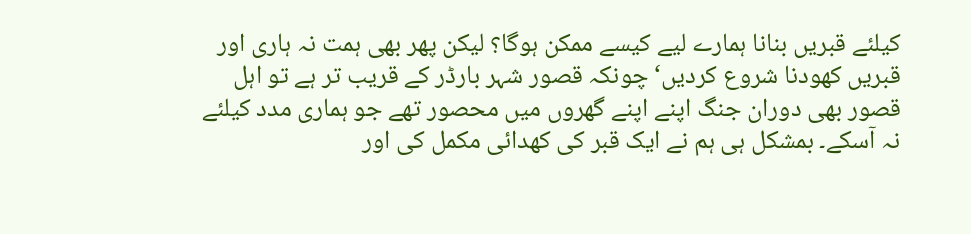کیلئے قبریں بنانا ہمارے لیے کیسے ممکن ہوگا؟ لیکن پھر بھی ہمت نہ ہاری اور قبریں کھودنا شروع کردیں‘ چونکہ قصور شہر بارڈر کے قریب تر ہے تو اہل قصور بھی دوران جنگ اپنے اپنے گھروں میں محصور تھے جو ہماری مدد کیلئے نہ آسکے۔ بمشکل ہی ہم نے ایک قبر کی کھدائی مکمل کی اور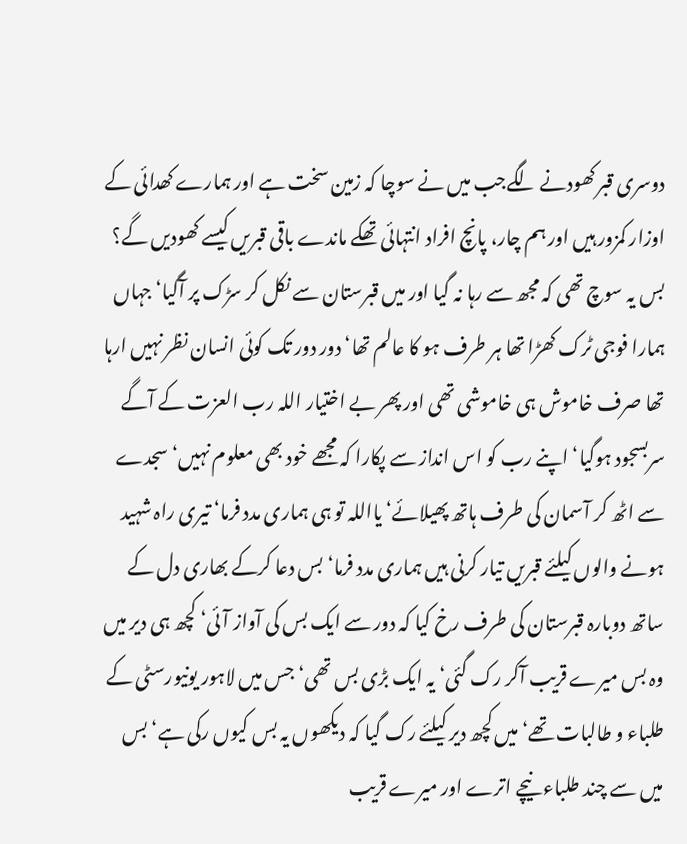دوسری قبر کھودنے لگےجب میں نے سوچا کہ زمین سخت ہے اور ہمارے کھدائی کے اوزار کمزور ہیں اور ہم چار، پانچ افراد انتہائی تھکے ماندے باقی قبریں کیسے کھودیں گے؟ بس یہ سوچ تھی کہ مجھ سے رہا نہ گیا اور میں قبرستان سے نکل کر سڑک پر آگیا‘ جہاں ہمارا فوجی ٹرک کھڑا تھا ہر طرف ہو کا عالم تھا‘ دور دور تک کوئی انسان نظر نہیں ارہا تھا صرف خاموش ہی خاموشی تھی اور پھر بے اختیار اللہ رب العزت کے آگے سربسجود ہوگیا‘ اپنے رب کو اس انداز سے پکارا کہ مجھے خود بھی معلوم نہیں‘ سجدے سے اٹھ کر آسمان کی طرف ہاتھ پھیلائے‘ یااللہ تو ہی ہماری مدد فرما‘ تیری راہ شہید ہونے والوں کیلئے قبریں تیار کرنی ہیں ہماری مدد فرما‘ بس دعا کرکے بھاری دل کے ساتھ دوبارہ قبرستان کی طرف رخ کیا کہ دور سے ایک بس کی آواز آئی‘ کچھ ہی دیر میں وہ بس میرے قریب آکر رک گئی‘ یہ ایک بڑی بس تھی‘ جس میں لاہور یونیورسٹی کے طلباء و طالبات تھے‘ میں کچھ دیر کیلئے رک گیا کہ دیکھوں یہ بس کیوں رکی ہے‘ بس میں سے چند طلباء نیچے اترے اور میرے قریب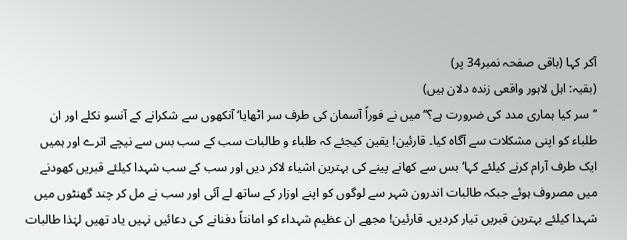آکر کہا (باقی صفحہ نمبر34 پر)
(بقیہ: اہل لاہور واقعی زندہ دلان ہیں)
’’سر کیا ہماری مدد کی ضرورت ہے؟‘‘ میں نے فوراً آسمان کی طرف سر اٹھایا‘ آنکھوں سے شکرانے کے آنسو نکلے اور ان طلباء کو اپنی مشکلات سے آگاہ کیا۔ قارئین! یقین کیجئے کہ طلباء و طالبات سب کے سب بس سے نیچے اترے اور ہمیں ایک طرف آرام کرنے کیلئے کہا‘ بس سے کھانے پینے کی بہترین اشیاء لاکر دیں اور سب کے سب شہدا کیلئے قبریں کھودنے میں مصروف ہوئے جبکہ طالبات اندرون شہر سے لوگوں کو اپنے اوزار کے ساتھ لے آئی اور سب نے مل کر چند گھنٹوں میں شہدا کیلئے بہترین قبریں تیار کردیں۔ قارئین! مجھے ان عظیم شہداء کو امانتاً دفنانے کی دعائیں نہیں یاد تھیں لہٰذا طالبات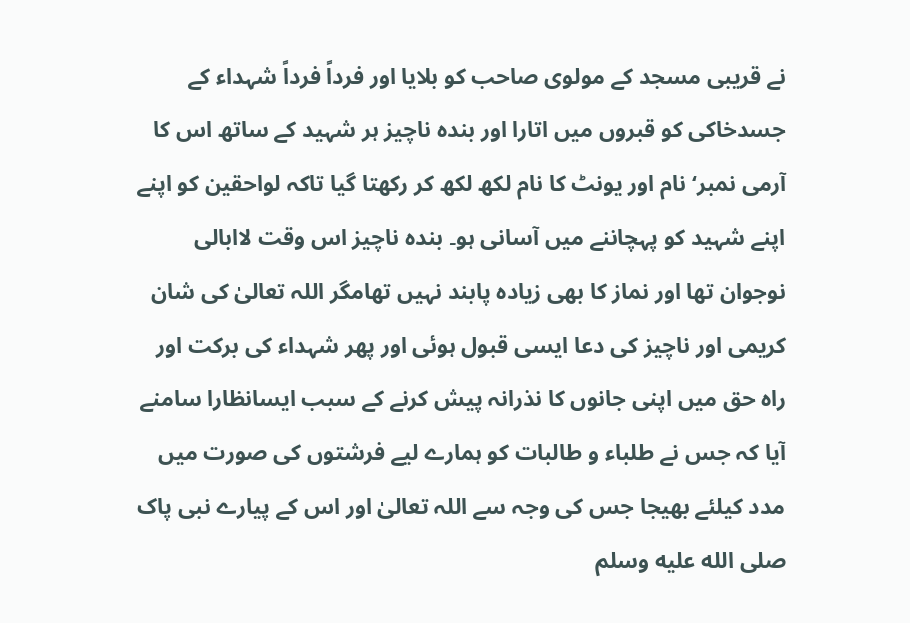نے قریبی مسجد کے مولوی صاحب کو بلایا اور فرداً فرداً شہداء کے جسدخاکی کو قبروں میں اتارا اور بندہ ناچیز ہر شہید کے ساتھ اس کا آرمی نمبر‘ نام اور یونٹ کا نام لکھ لکھ کر رکھتا گیا تاکہ لواحقین کو اپنے اپنے شہید کو پہچاننے میں آسانی ہو۔ بندہ ناچیز اس وقت لاابالی نوجوان تھا اور نماز کا بھی زیادہ پابند نہیں تھامگر اللہ تعالیٰ کی شان کریمی اور ناچیز کی دعا ایسی قبول ہوئی اور پھر شہداء کی برکت اور راہ حق میں اپنی جانوں کا نذرانہ پیش کرنے کے سبب ایسانظارا سامنے آیا کہ جس نے طلباء و طالبات کو ہمارے لیے فرشتوں کی صورت میں مدد کیلئے بھیجا جس کی وجہ سے اللہ تعالیٰ اور اس کے پیارے نبی پاک صلى الله عليه وسلم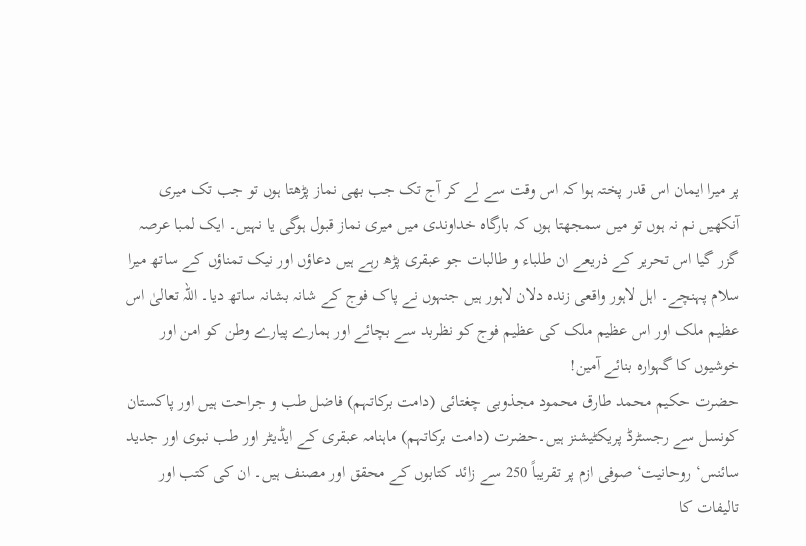پر میرا ایمان اس قدر پختہ ہوا کہ اس وقت سے لے کر آج تک جب بھی نماز پڑھتا ہوں تو جب تک میری آنکھیں نم نہ ہوں تو میں سمجھتا ہوں کہ بارگاہ خداوندی میں میری نماز قبول ہوگی یا نہیں۔ ایک لمبا عرصہ گزر گیا اس تحریر کے ذریعے ان طلباء و طالبات جو عبقری پڑھ رہے ہیں دعاؤں اور نیک تمناؤں کے ساتھ میرا سلام پہنچے۔ اہل لاہور واقعی زندہ دلان لاہور ہیں جنہوں نے پاک فوج کے شانہ بشانہ ساتھ دیا۔ اللہ تعالیٰ اس عظیم ملک اور اس عظیم ملک کی عظیم فوج کو نظربد سے بچائے اور ہمارے پیارے وطن کو امن اور خوشیوں کا گہوارہ بنائے آمین!
حضرت حکیم محمد طارق محمود مجذوبی چغتائی (دامت برکاتہم) فاضل طب و جراحت ہیں اور پاکستان کونسل سے رجسٹرڈ پریکٹیشنز ہیں۔حضرت (دامت برکاتہم) ماہنامہ عبقری کے ایڈیٹر اور طب نبوی اور جدید سائنس‘ روحانیت‘ صوفی ازم پر تقریباً 250 سے زائد کتابوں کے محقق اور مصنف ہیں۔ ان کی کتب اور تالیفات کا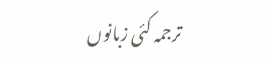ترجمہ کئی زبانوں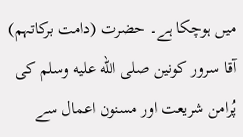میں ہوچکا ہے۔ حضرت (دامت برکاتہم) آقا سرور کونین صلى الله عليه وسلم کی پُرامن شریعت اور مسنون اعمال سے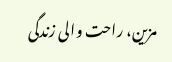مزین، راحت والی زندگی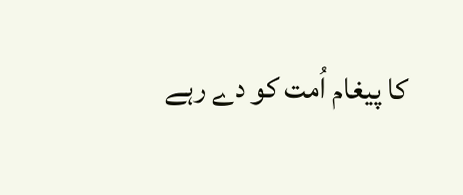کا پیغام اُمت کو دے رہے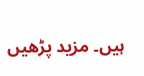ہیں۔ مزید پڑھیں